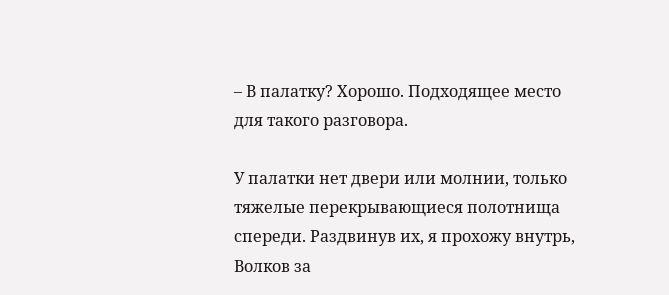– В палатку? Хорошо. Подходящее место для такого разговора.

У палатки нет двери или молнии, только тяжелые перекрывающиеся полотнища спереди. Раздвинув их, я прохожу внутрь, Волков за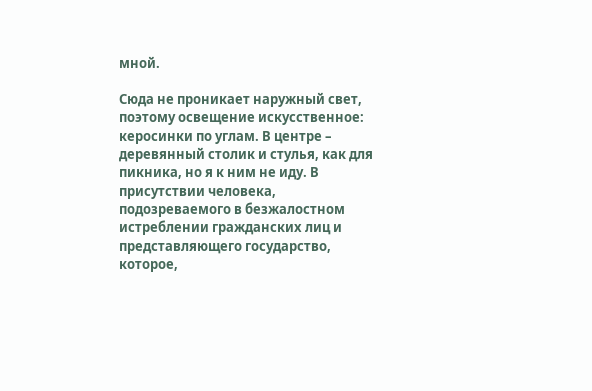мной.

Сюда не проникает наружный свет, поэтому освещение искусственное: керосинки по углам. В центре – деревянный столик и стулья, как для пикника, но я к ним не иду. В присутствии человека, подозреваемого в безжалостном истреблении гражданских лиц и представляющего государство, которое,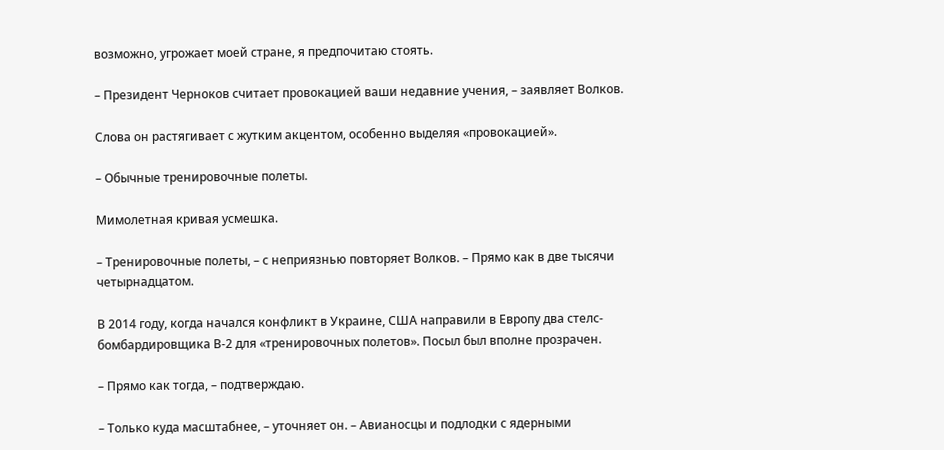возможно, угрожает моей стране, я предпочитаю стоять.

– Президент Черноков считает провокацией ваши недавние учения, – заявляет Волков.

Слова он растягивает с жутким акцентом, особенно выделяя «провокацией».

– Обычные тренировочные полеты.

Мимолетная кривая усмешка.

– Тренировочные полеты, – с неприязнью повторяет Волков. – Прямо как в две тысячи четырнадцатом.

В 2014 году, когда начался конфликт в Украине, США направили в Европу два стелс-бомбардировщика В-2 для «тренировочных полетов». Посыл был вполне прозрачен.

– Прямо как тогда, – подтверждаю.

– Только куда масштабнее, – уточняет он. – Авианосцы и подлодки с ядерными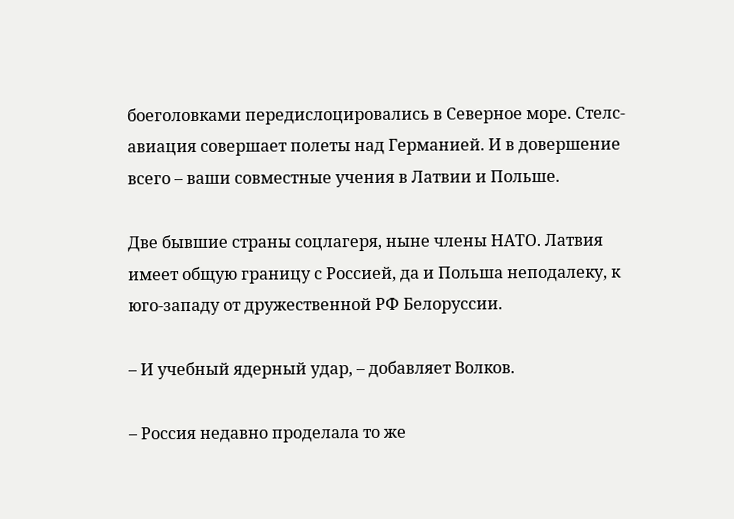боеголовками передислоцировались в Северное море. Стелс-авиация совершает полеты над Германией. И в довершение всего – ваши совместные учения в Латвии и Польше.

Две бывшие страны соцлагеря, ныне члены НАТО. Латвия имеет общую границу с Россией, да и Польша неподалеку, к юго-западу от дружественной РФ Белоруссии.

– И учебный ядерный удар, – добавляет Волков.

– Россия недавно проделала то же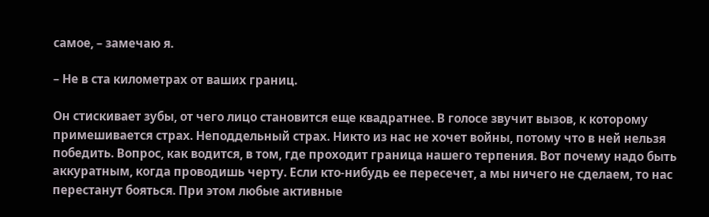самое, – замечаю я.

– Не в ста километрах от ваших границ.

Он стискивает зубы, от чего лицо становится еще квадратнее. В голосе звучит вызов, к которому примешивается страх. Неподдельный страх. Никто из нас не хочет войны, потому что в ней нельзя победить. Вопрос, как водится, в том, где проходит граница нашего терпения. Вот почему надо быть аккуратным, когда проводишь черту. Если кто-нибудь ее пересечет, а мы ничего не сделаем, то нас перестанут бояться. При этом любые активные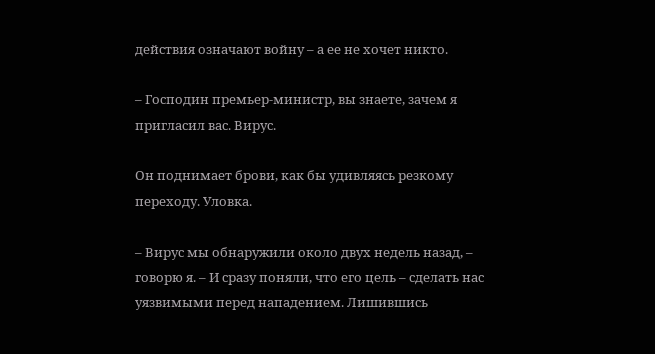действия означают войну – а ее не хочет никто.

– Господин премьер-министр, вы знаете, зачем я пригласил вас. Вирус.

Он поднимает брови, как бы удивляясь резкому переходу. Уловка.

– Вирус мы обнаружили около двух недель назад, – говорю я. – И сразу поняли, что его цель – сделать нас уязвимыми перед нападением. Лишившись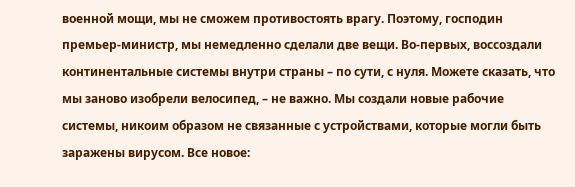военной мощи, мы не сможем противостоять врагу. Поэтому, господин премьер-министр, мы немедленно сделали две вещи. Во-первых, воссоздали континентальные системы внутри страны – по сути, с нуля. Можете сказать, что мы заново изобрели велосипед, – не важно. Мы создали новые рабочие системы, никоим образом не связанные с устройствами, которые могли быть заражены вирусом. Все новое: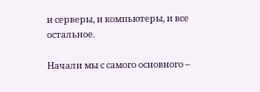и серверы, и компьютеры, и все остальное.

Начали мы с самого основного –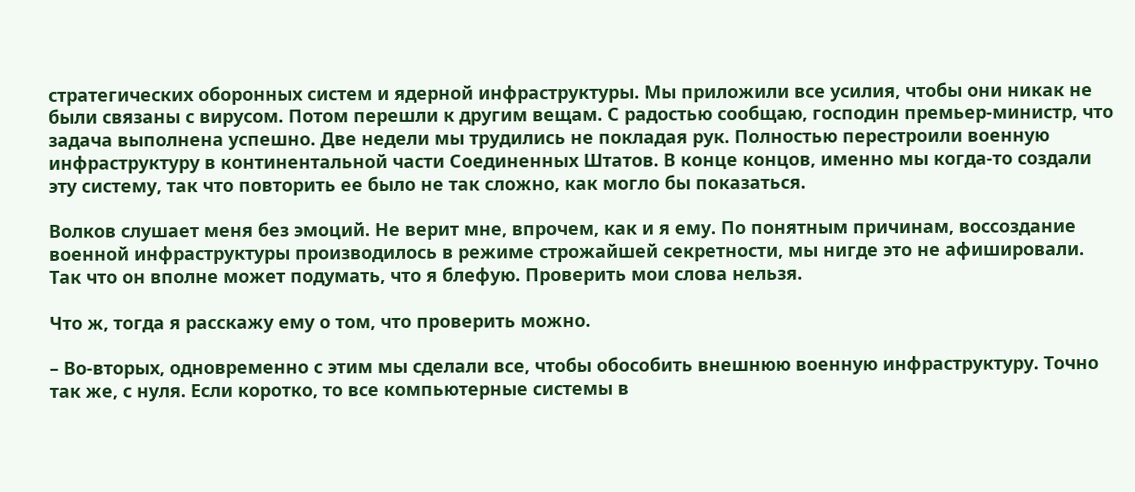стратегических оборонных систем и ядерной инфраструктуры. Мы приложили все усилия, чтобы они никак не были связаны с вирусом. Потом перешли к другим вещам. С радостью сообщаю, господин премьер-министр, что задача выполнена успешно. Две недели мы трудились не покладая рук. Полностью перестроили военную инфраструктуру в континентальной части Соединенных Штатов. В конце концов, именно мы когда-то создали эту систему, так что повторить ее было не так сложно, как могло бы показаться.

Волков слушает меня без эмоций. Не верит мне, впрочем, как и я ему. По понятным причинам, воссоздание военной инфраструктуры производилось в режиме строжайшей секретности, мы нигде это не афишировали. Так что он вполне может подумать, что я блефую. Проверить мои слова нельзя.

Что ж, тогда я расскажу ему о том, что проверить можно.

– Во-вторых, одновременно с этим мы сделали все, чтобы обособить внешнюю военную инфраструктуру. Точно так же, с нуля. Если коротко, то все компьютерные системы в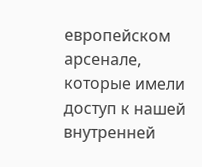европейском арсенале, которые имели доступ к нашей внутренней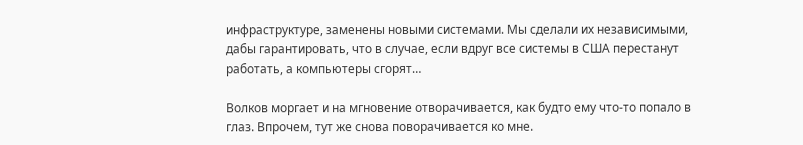инфраструктуре, заменены новыми системами. Мы сделали их независимыми, дабы гарантировать, что в случае, если вдруг все системы в США перестанут работать, а компьютеры сгорят…

Волков моргает и на мгновение отворачивается, как будто ему что-то попало в глаз. Впрочем, тут же снова поворачивается ко мне.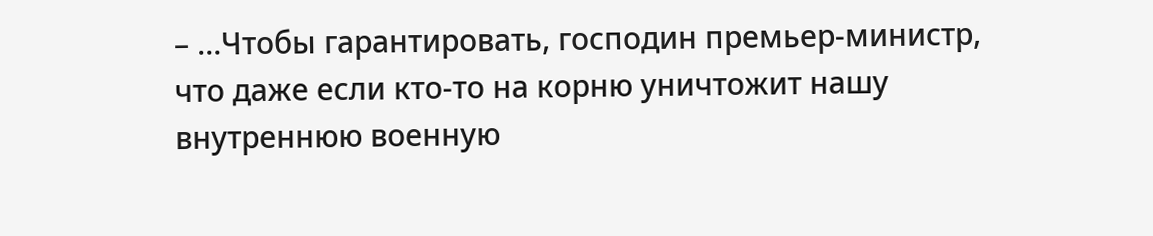– …Чтобы гарантировать, господин премьер-министр, что даже если кто-то на корню уничтожит нашу внутреннюю военную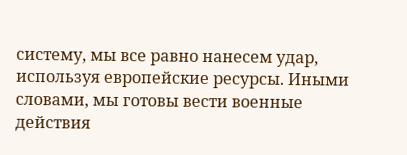систему, мы все равно нанесем удар, используя европейские ресурсы. Иными словами, мы готовы вести военные действия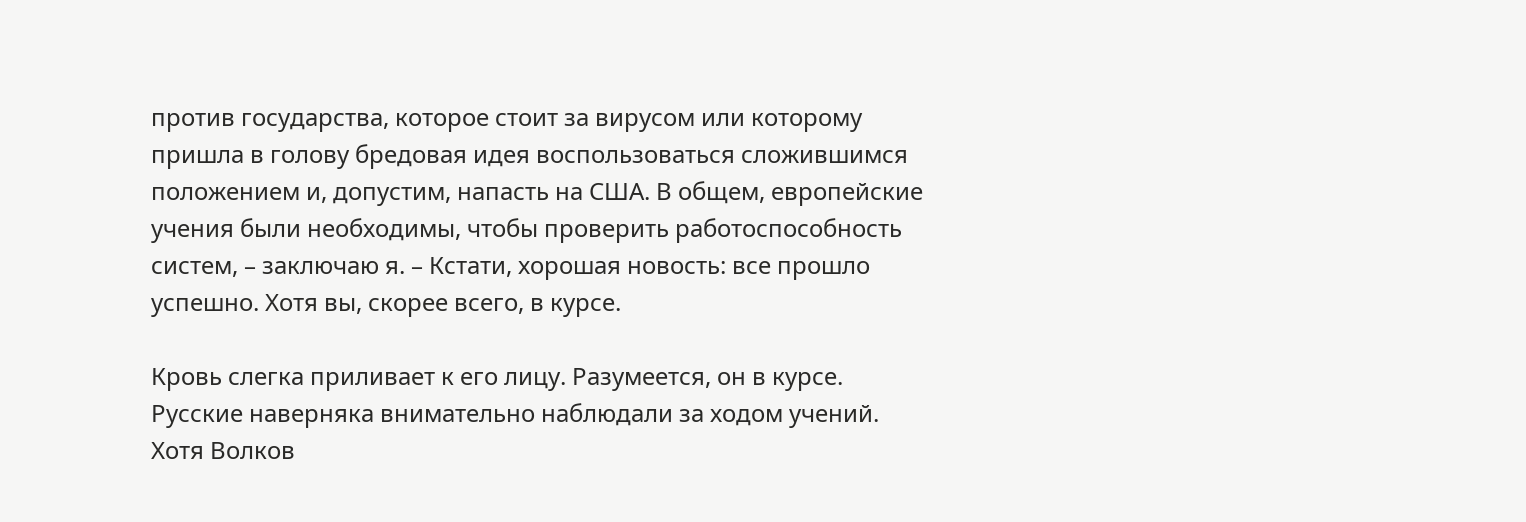против государства, которое стоит за вирусом или которому пришла в голову бредовая идея воспользоваться сложившимся положением и, допустим, напасть на США. В общем, европейские учения были необходимы, чтобы проверить работоспособность систем, – заключаю я. – Кстати, хорошая новость: все прошло успешно. Хотя вы, скорее всего, в курсе.

Кровь слегка приливает к его лицу. Разумеется, он в курсе. Русские наверняка внимательно наблюдали за ходом учений. Хотя Волков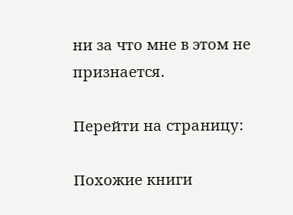ни за что мне в этом не признается.

Перейти на страницу:

Похожие книги